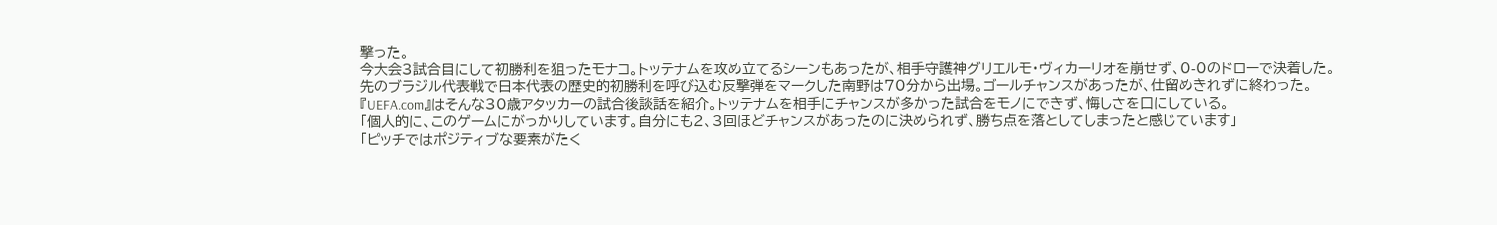撃った。
今大会3試合目にして初勝利を狙ったモナコ。トッテナムを攻め立てるシーンもあったが、相手守護神グリエルモ・ヴィカーリオを崩せず、0-0のドローで決着した。
先のブラジル代表戦で日本代表の歴史的初勝利を呼び込む反撃弾をマークした南野は70分から出場。ゴールチャンスがあったが、仕留めきれずに終わった。
『UEFA.com』はそんな30歳アタッカーの試合後談話を紹介。トッテナムを相手にチャンスが多かった試合をモノにできず、悔しさを口にしている。
「個人的に、このゲームにがっかりしています。自分にも2、3回ほどチャンスがあったのに決められず、勝ち点を落としてしまったと感じています」
「ピッチではポジティブな要素がたく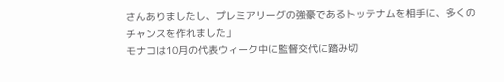さんありましたし、プレミアリーグの強豪であるトッテナムを相手に、多くのチャンスを作れました」
モナコは10月の代表ウィーク中に監督交代に踏み切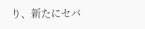り、新たにセバ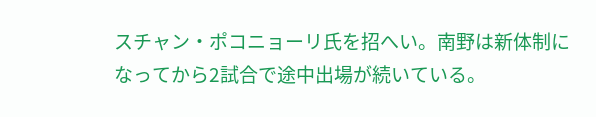スチャン・ポコニョーリ氏を招へい。南野は新体制になってから2試合で途中出場が続いている。